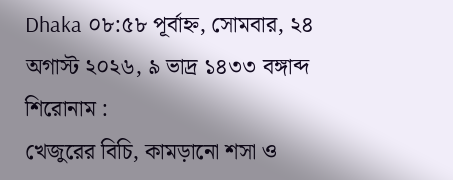Dhaka ০৮:৫৮ পূর্বাহ্ন, সোমবার, ২৪ অগাস্ট ২০২৬, ৯ ভাদ্র ১৪৩৩ বঙ্গাব্দ
শিরোনাম :
খেজুরের বিচি, কামড়ানো শসা ও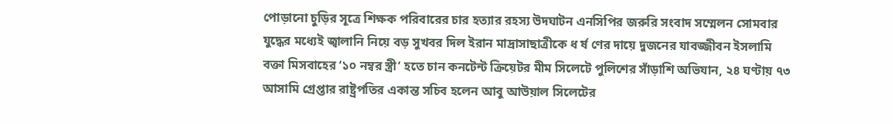পোড়ানো চুড়ির সূত্রে শিক্ষক পরিবারের চার হত্যার রহস্য উদঘাটন এনসিপির জরুরি সংবাদ সম্মেলন সোমবার যুদ্ধের মধ্যেই জ্বালানি নিয়ে বড় সুখবর দিল ইরান মাদ্রাসাছাত্রীকে ধ র্ষ ণের দায়ে দুজনের যাবজ্জীবন ইসলামি বক্তা মিসবাহের ‘১০ নম্বর স্ত্রী’ হতে চান কনটেন্ট ক্রিয়েটর মীম সিলেটে পুলিশের সাঁড়াশি অভিযান, ২৪ ঘণ্টায় ৭৩ আসামি গ্রেপ্তার রাষ্ট্রপতির একান্ত সচিব হলেন আবু আউয়াল সিলেটের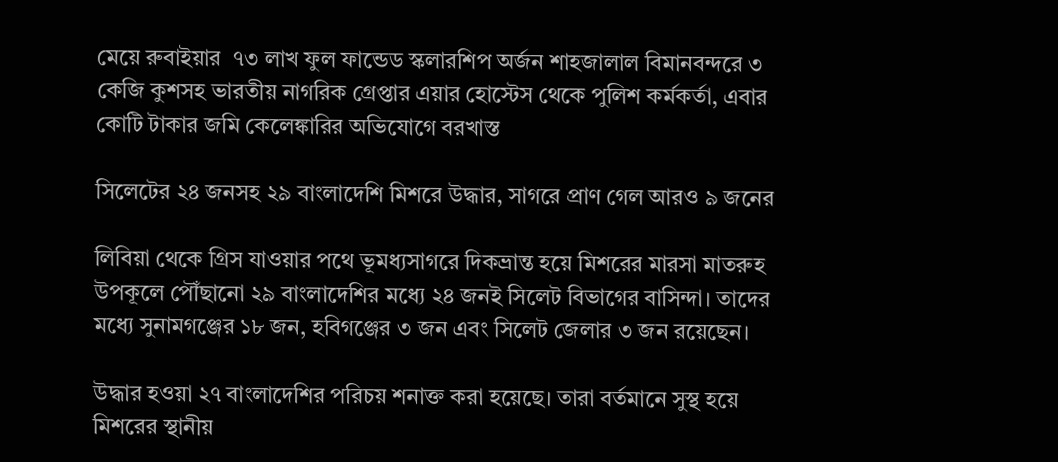মেয়ে রুবাইয়ার  ৭৩ লাখ ফুল ফান্ডেড স্কলারশিপ অর্জন শাহজালাল বিমানবন্দরে ৩ কেজি কুশসহ ভারতীয় নাগরিক গ্রেপ্তার এয়ার হোস্টেস থেকে পুলিশ কর্মকর্তা, এবার কোটি টাকার জমি কেলেঙ্কারির অভিযোগে বরখাস্ত

সিলেটের ২৪ জনসহ ২৯ বাংলাদেশি মিশরে উদ্ধার, সাগরে প্রাণ গেল আরও ৯ জনের

লিবিয়া থেকে গ্রিস যাওয়ার পথে ভূমধ্যসাগরে দিকভ্রান্ত হয়ে মিশরের মারসা মাতরুহ উপকূলে পৌঁছানো ২৯ বাংলাদেশির মধ্যে ২৪ জনই সিলেট বিভাগের বাসিন্দা। তাদের মধ্যে সুনামগঞ্জের ১৮ জন, হবিগঞ্জের ৩ জন এবং সিলেট জেলার ৩ জন রয়েছেন।

উদ্ধার হওয়া ২৭ বাংলাদেশির পরিচয় শনাক্ত করা হয়েছে। তারা বর্তমানে সুস্থ হয়ে মিশরের স্থানীয়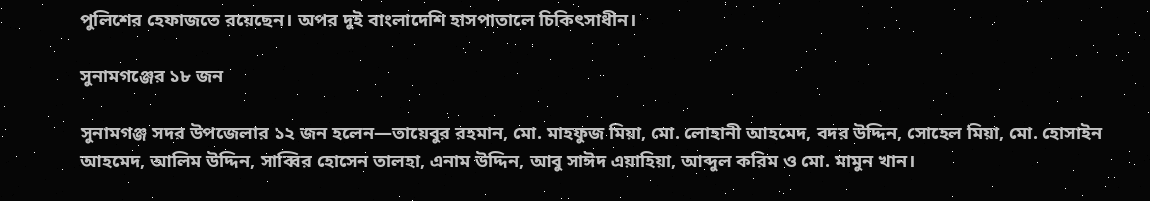পুলিশের হেফাজতে রয়েছেন। অপর দুই বাংলাদেশি হাসপাতালে চিকিৎসাধীন।

সুনামগঞ্জের ১৮ জন

সুনামগঞ্জ সদর উপজেলার ১২ জন হলেন—তায়েবুর রহমান, মো. মাহফুজ মিয়া, মো. লোহানী আহমেদ, বদর উদ্দিন, সোহেল মিয়া, মো. হোসাইন আহমেদ, আলিম উদ্দিন, সাব্বির হোসেন তালহা, এনাম উদ্দিন, আবু সাঈদ এয়াহিয়া, আব্দুল করিম ও মো. মামুন খান।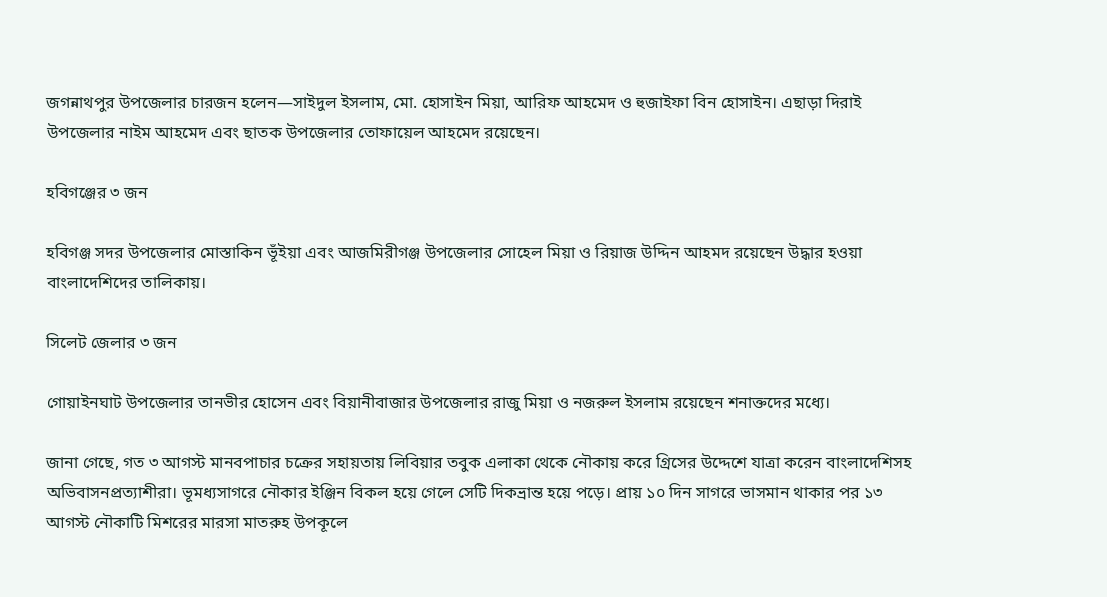জগন্নাথপুর উপজেলার চারজন হলেন—সাইদুল ইসলাম, মো. হোসাইন মিয়া, আরিফ আহমেদ ও হুজাইফা বিন হোসাইন। এছাড়া দিরাই উপজেলার নাইম আহমেদ এবং ছাতক উপজেলার তোফায়েল আহমেদ রয়েছেন।

হবিগঞ্জের ৩ জন

হবিগঞ্জ সদর উপজেলার মোস্তাকিন ভূঁইয়া এবং আজমিরীগঞ্জ উপজেলার সোহেল মিয়া ও রিয়াজ উদ্দিন আহমদ রয়েছেন উদ্ধার হওয়া বাংলাদেশিদের তালিকায়।

সিলেট জেলার ৩ জন

গোয়াইনঘাট উপজেলার তানভীর হোসেন এবং বিয়ানীবাজার উপজেলার রাজু মিয়া ও নজরুল ইসলাম রয়েছেন শনাক্তদের মধ্যে।

জানা গেছে, গত ৩ আগস্ট মানবপাচার চক্রের সহায়তায় লিবিয়ার তবুক এলাকা থেকে নৌকায় করে গ্রিসের উদ্দেশে যাত্রা করেন বাংলাদেশিসহ অভিবাসনপ্রত্যাশীরা। ভূমধ্যসাগরে নৌকার ইঞ্জিন বিকল হয়ে গেলে সেটি দিকভ্রান্ত হয়ে পড়ে। প্রায় ১০ দিন সাগরে ভাসমান থাকার পর ১৩ আগস্ট নৌকাটি মিশরের মারসা মাতরুহ উপকূলে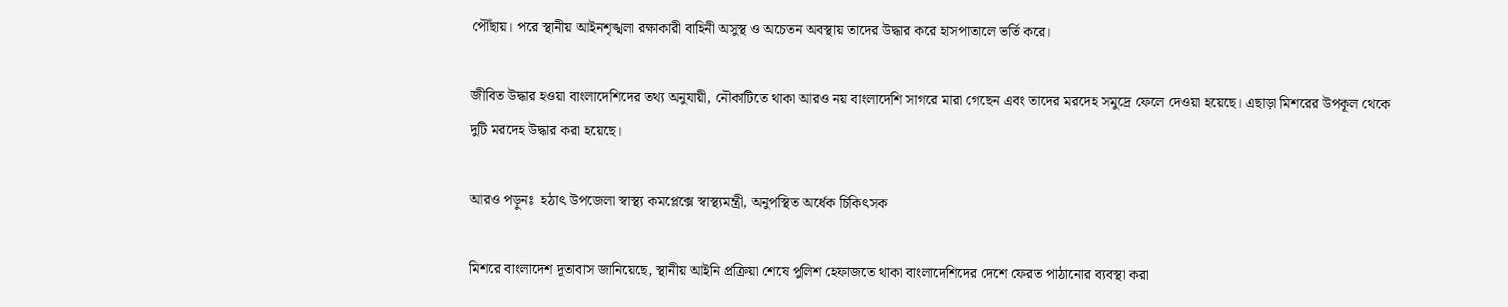পৌঁছায়। পরে স্থানীয় আইনশৃঙ্খলা রক্ষাকারী বাহিনী অসুস্থ ও অচেতন অবস্থায় তাদের উদ্ধার করে হাসপাতালে ভর্তি করে।

জীবিত উদ্ধার হওয়া বাংলাদেশিদের তথ্য অনুযায়ী, নৌকাটিতে থাকা আরও নয় বাংলাদেশি সাগরে মারা গেছেন এবং তাদের মরদেহ সমুদ্রে ফেলে দেওয়া হয়েছে। এছাড়া মিশরের উপকূল থেকে দুটি মরদেহ উদ্ধার করা হয়েছে।

আরও পড়ুনঃ  হঠাৎ উপজেলা স্বাস্থ্য কমপ্লেক্সে স্বাস্থ্যমন্ত্রী, অনুপস্থিত অর্ধেক চিকিৎসক

মিশরে বাংলাদেশ দূতাবাস জানিয়েছে, স্থানীয় আইনি প্রক্রিয়া শেষে পুলিশ হেফাজতে থাকা বাংলাদেশিদের দেশে ফেরত পাঠানোর ব্যবস্থা করা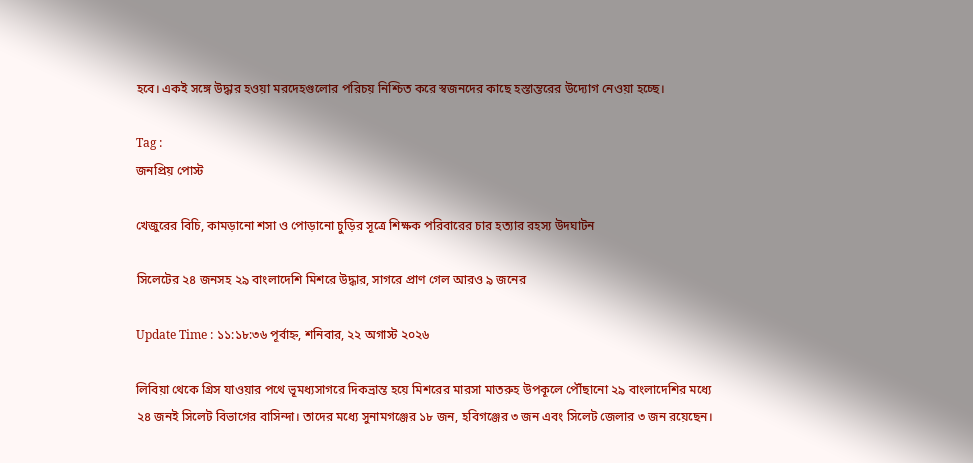হবে। একই সঙ্গে উদ্ধার হওয়া মরদেহগুলোর পরিচয় নিশ্চিত করে স্বজনদের কাছে হস্তান্তরের উদ্যোগ নেওয়া হচ্ছে।

Tag :
জনপ্রিয় পোস্ট

খেজুরের বিচি, কামড়ানো শসা ও পোড়ানো চুড়ির সূত্রে শিক্ষক পরিবারের চার হত্যার রহস্য উদঘাটন

সিলেটের ২৪ জনসহ ২৯ বাংলাদেশি মিশরে উদ্ধার, সাগরে প্রাণ গেল আরও ৯ জনের

Update Time : ১১:১৮:৩৬ পূর্বাহ্ন, শনিবার, ২২ অগাস্ট ২০২৬

লিবিয়া থেকে গ্রিস যাওয়ার পথে ভূমধ্যসাগরে দিকভ্রান্ত হয়ে মিশরের মারসা মাতরুহ উপকূলে পৌঁছানো ২৯ বাংলাদেশির মধ্যে ২৪ জনই সিলেট বিভাগের বাসিন্দা। তাদের মধ্যে সুনামগঞ্জের ১৮ জন, হবিগঞ্জের ৩ জন এবং সিলেট জেলার ৩ জন রয়েছেন।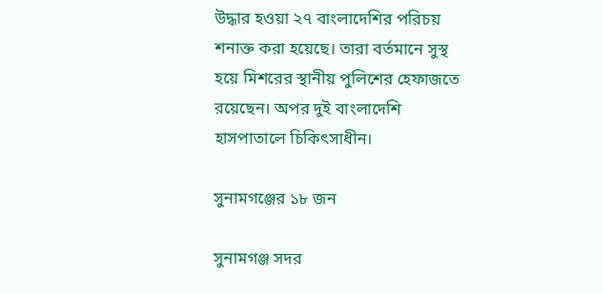উদ্ধার হওয়া ২৭ বাংলাদেশির পরিচয় শনাক্ত করা হয়েছে। তারা বর্তমানে সুস্থ হয়ে মিশরের স্থানীয় পুলিশের হেফাজতে রয়েছেন। অপর দুই বাংলাদেশি হাসপাতালে চিকিৎসাধীন।

সুনামগঞ্জের ১৮ জন

সুনামগঞ্জ সদর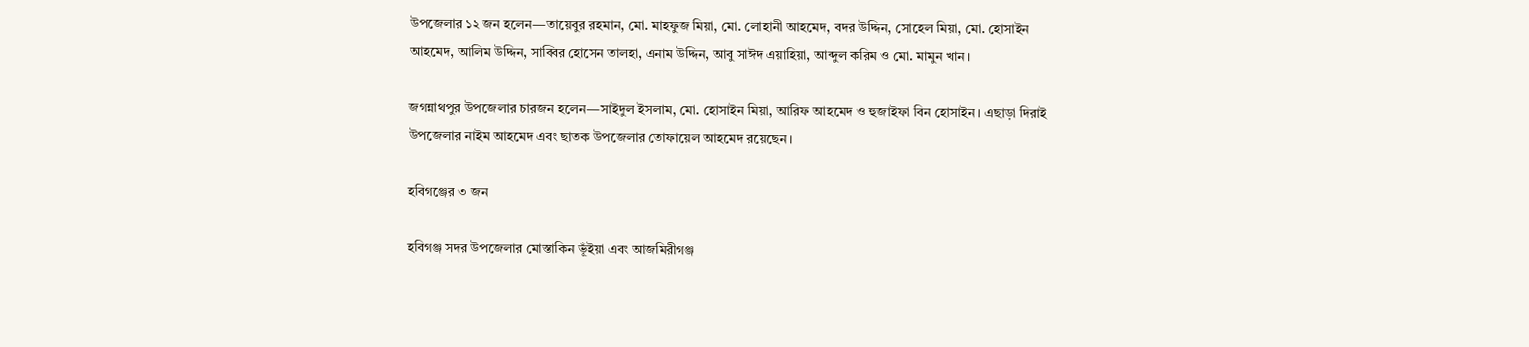উপজেলার ১২ জন হলেন—তায়েবুর রহমান, মো. মাহফুজ মিয়া, মো. লোহানী আহমেদ, বদর উদ্দিন, সোহেল মিয়া, মো. হোসাইন আহমেদ, আলিম উদ্দিন, সাব্বির হোসেন তালহা, এনাম উদ্দিন, আবু সাঈদ এয়াহিয়া, আব্দুল করিম ও মো. মামুন খান।

জগন্নাথপুর উপজেলার চারজন হলেন—সাইদুল ইসলাম, মো. হোসাইন মিয়া, আরিফ আহমেদ ও হুজাইফা বিন হোসাইন। এছাড়া দিরাই উপজেলার নাইম আহমেদ এবং ছাতক উপজেলার তোফায়েল আহমেদ রয়েছেন।

হবিগঞ্জের ৩ জন

হবিগঞ্জ সদর উপজেলার মোস্তাকিন ভূঁইয়া এবং আজমিরীগঞ্জ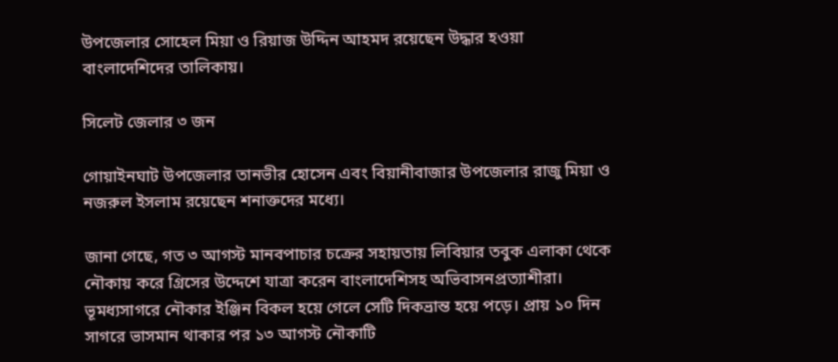উপজেলার সোহেল মিয়া ও রিয়াজ উদ্দিন আহমদ রয়েছেন উদ্ধার হওয়া বাংলাদেশিদের তালিকায়।

সিলেট জেলার ৩ জন

গোয়াইনঘাট উপজেলার তানভীর হোসেন এবং বিয়ানীবাজার উপজেলার রাজু মিয়া ও নজরুল ইসলাম রয়েছেন শনাক্তদের মধ্যে।

জানা গেছে, গত ৩ আগস্ট মানবপাচার চক্রের সহায়তায় লিবিয়ার তবুক এলাকা থেকে নৌকায় করে গ্রিসের উদ্দেশে যাত্রা করেন বাংলাদেশিসহ অভিবাসনপ্রত্যাশীরা। ভূমধ্যসাগরে নৌকার ইঞ্জিন বিকল হয়ে গেলে সেটি দিকভ্রান্ত হয়ে পড়ে। প্রায় ১০ দিন সাগরে ভাসমান থাকার পর ১৩ আগস্ট নৌকাটি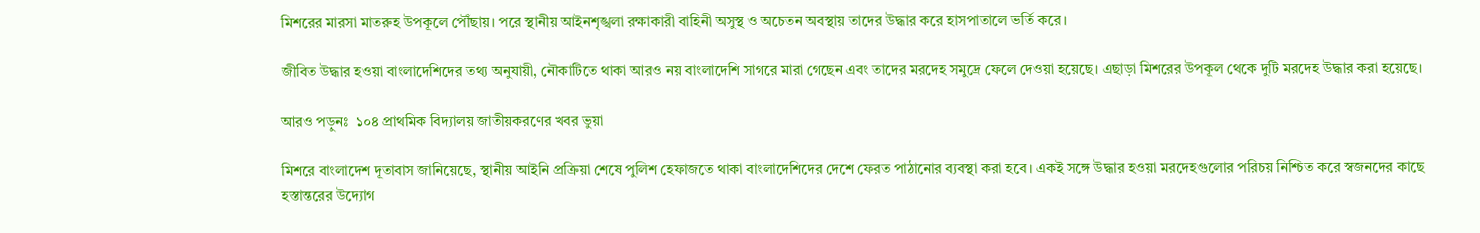মিশরের মারসা মাতরুহ উপকূলে পৌঁছায়। পরে স্থানীয় আইনশৃঙ্খলা রক্ষাকারী বাহিনী অসুস্থ ও অচেতন অবস্থায় তাদের উদ্ধার করে হাসপাতালে ভর্তি করে।

জীবিত উদ্ধার হওয়া বাংলাদেশিদের তথ্য অনুযায়ী, নৌকাটিতে থাকা আরও নয় বাংলাদেশি সাগরে মারা গেছেন এবং তাদের মরদেহ সমুদ্রে ফেলে দেওয়া হয়েছে। এছাড়া মিশরের উপকূল থেকে দুটি মরদেহ উদ্ধার করা হয়েছে।

আরও পড়ুনঃ  ১০৪ প্রাথমিক বিদ্যালয় জাতীয়করণের খবর ভুয়া

মিশরে বাংলাদেশ দূতাবাস জানিয়েছে, স্থানীয় আইনি প্রক্রিয়া শেষে পুলিশ হেফাজতে থাকা বাংলাদেশিদের দেশে ফেরত পাঠানোর ব্যবস্থা করা হবে। একই সঙ্গে উদ্ধার হওয়া মরদেহগুলোর পরিচয় নিশ্চিত করে স্বজনদের কাছে হস্তান্তরের উদ্যোগ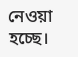নেওয়া হচ্ছে।